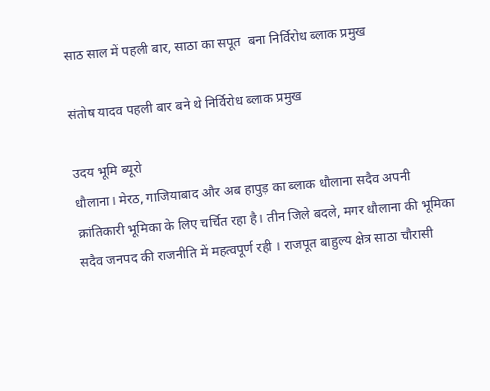साठ साल में पहली बार, साठा का सपूत  बना निर्विरोध ब्लाक प्रमुख

संतोष यादव पहली बार बने थे निर्विरोध ब्लाक प्रमुख

उदय भूमि ब्यूरो
धौलाना। मेरठ, गाजियाबाद और अब हापुड़ का ब्लाक धौलाना सदैव अपनी क्रांतिकारी भूमिका के लिए चर्चित रहा है। तीन जिले बदले, मगर धौलाना की भूमिका सदैव जनपद की राजनीति में महत्वपूर्ण रही । राजपूत बाहुल्य क्षेत्र साठा चौरासी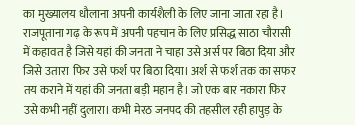का मुख्यालय धौलाना अपनी कार्यशैली के लिए जाना जाता रहा है। राजपूताना गढ़ के रूप में अपनी पहचान के लिए प्रसिद्ध साठा चौरासी में कहावत है जिसे यहां की जनता ने चाहा उसे अर्स पर बिठा दिया और जिसे उतारा  फिर उसे फर्श पर बिठा दिया। अर्श से फर्श तक का सफर तय कराने में यहां की जनता बड़ी महान है। जो एक बार नकारा फिर उसे कभी नहीं दुलारा। कभी मेरठ जनपद की तहसील रही हापुड़ के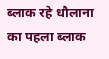ब्लाक रहे धौलाना का पहला ब्लाक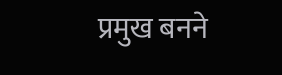प्रमुख बनने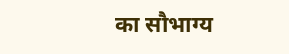का सौभाग्य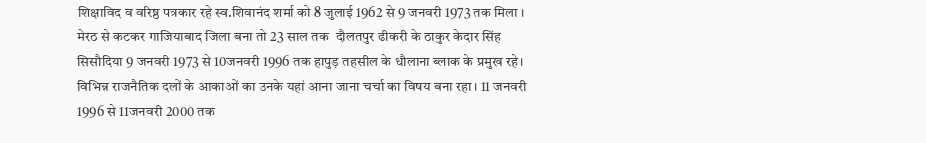शिक्षाविद व वरिष्ठ पत्रकार रहे स्व.शिवानंद शर्मा को 8 जुलाई 1962 से 9 जनवरी 1973 तक मिला । मेरठ से कटकर गाजियाबाद जिला बना तो 23 साल तक  दौलतपुर ढीकरी के ठाकुर केदार सिंह सिसौदिया 9 जनवरी 1973 से 10जनवरी 1996 तक हापुड़ तहसील के धौलाना ब्लाक के प्रमुख रहे। विभिन्न राजनैतिक दलों के आकाओं का उनके यहां आना जाना चर्चा का विषय बना रहा। 11 जनवरी 1996 से 11जनवरी 2000 तक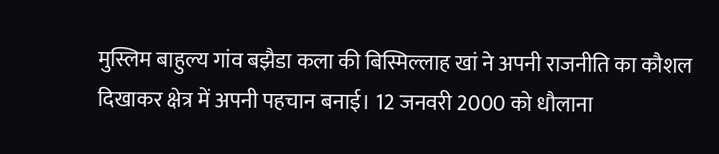मुस्लिम बाहुल्य गांव बझैडा कला की बिस्मिल्लाह खां ने अपनी राजनीति का कौशल दिखाकर क्षेत्र में अपनी पहचान बनाई। 12 जनवरी 2000 को धौलाना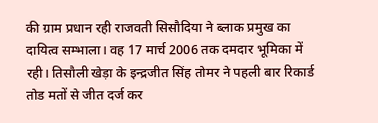की ग्राम प्रधान रही राजवती सिसौदिया ने ब्लाक प्रमुख का दायित्व सम्भाला। वह 17 मार्च 2006 तक दमदार भूमिका में रही। तिसौली खेड़ा के इन्द्रजीत सिंह तोमर ने पहली बार रिकार्ड तोड मतों से जीत दर्ज कर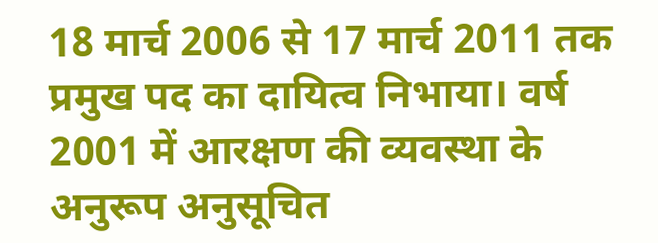18 मार्च 2006 से 17 मार्च 2011 तक प्रमुख पद का दायित्व निभाया। वर्ष 2001 में आरक्षण की व्यवस्था के अनुरूप अनुसूचित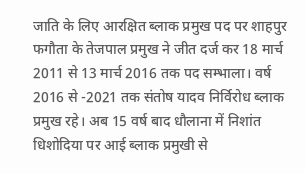जाति के लिए आरक्षित ब्लाक प्रमुख पद पर शाहपुर फगौता के तेजपाल प्रमुख ने जीत दर्ज कर 18 मार्च 2011 से 13 मार्च 2016 तक पद सम्भाला। वर्ष 2016 से -2021 तक संतोष यादव निर्विरोध ब्लाक प्रमुख रहे। अब 15 वर्ष बाद धौलाना में निशांत धिशोदिया पर आई ब्लाक प्रमुखी से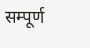सम्पूर्ण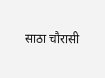साठा चौरासी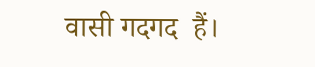वासी गदगद  हैं।